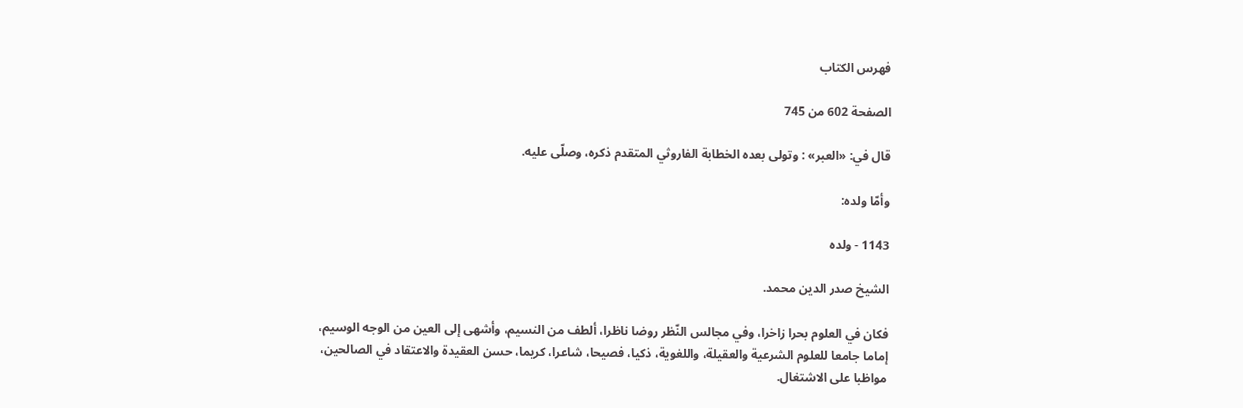فهرس الكتاب

الصفحة 602 من 745

قال في: «العبر» : وتولى بعده الخطابة الفاروثي المتقدم ذكره، وصلّى عليه.

وأمّا ولده:

1143 - ولده

الشيخ صدر الدين محمد.

فكان في العلوم بحرا زاخرا، وفي مجالس النّظر روضا ناظرا، ألطف من النسيم، وأشهى إلى العين من الوجه الوسيم، إماما جامعا للعلوم الشرعية والعقيلة، واللغوية، ذكيا، فصيحا، شاعرا، كريما، حسن العقيدة والاعتقاد في الصالحين، مواظبا على الاشتغال.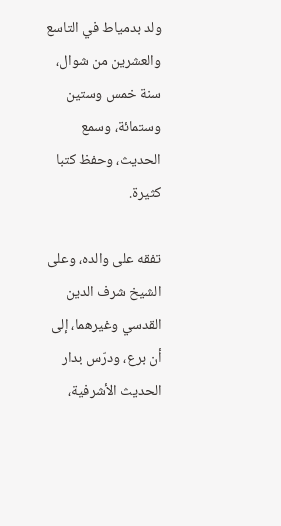ولد بدمياط في التاسع والعشرين من شوال، سنة خمس وستين وستمائة، وسمع الحديث، وحفظ كتبا كثيرة.

تفقه على والده، وعلى الشيخ شرف الدين القدسي وغيرهما، إلى أن برع، ودرّس بدار الحديث الأشرفية،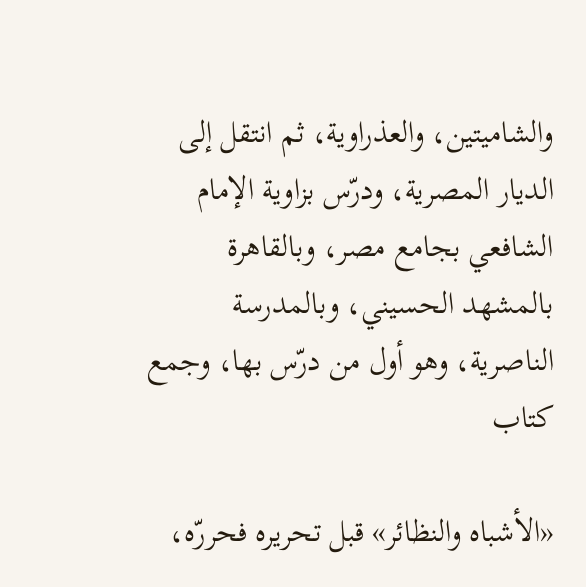والشاميتين، والعذراوية، ثم انتقل إلى الديار المصرية، ودرّس بزاوية الإمام الشافعي بجامع مصر، وبالقاهرة بالمشهد الحسيني، وبالمدرسة الناصرية، وهو أول من درّس بها، وجمع كتاب

«الأشباه والنظائر» قبل تحريره فحررّه،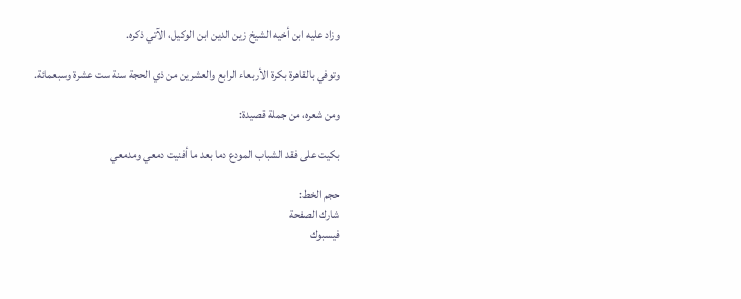وزاد عليه ابن أخيه الشيخ زين الدين ابن الوكيل، الآتي ذكره.

وتوفي بالقاهرة بكرة الأربعاء الرابع والعشرين من ذي الحجة سنة ست عشرة وسبعمائة.

ومن شعره، من جملة قصيدة:

بكيت على فقد الشباب المودع دما بعد ما أفنيت دمعي ومدمعي

حجم الخط:
شارك الصفحة
فيسبوك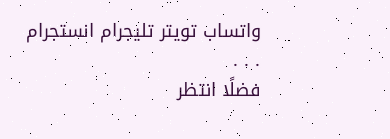واتساب تويتر تليجرام انستجرام
. . .
فضلًا انتظر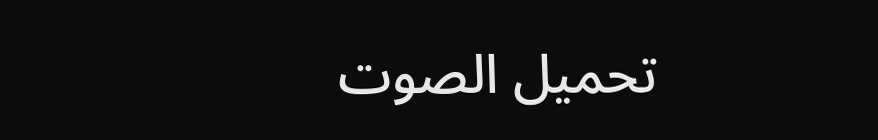تحميل الصوت